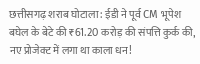छत्तीसगढ़ शराब घोटाला: ईडी ने पूर्व CM भूपेश बघेल के बेटे की ₹61.20 करोड़ की संपत्ति कुर्क की, नए प्रोजेक्ट में लगा था काला धन!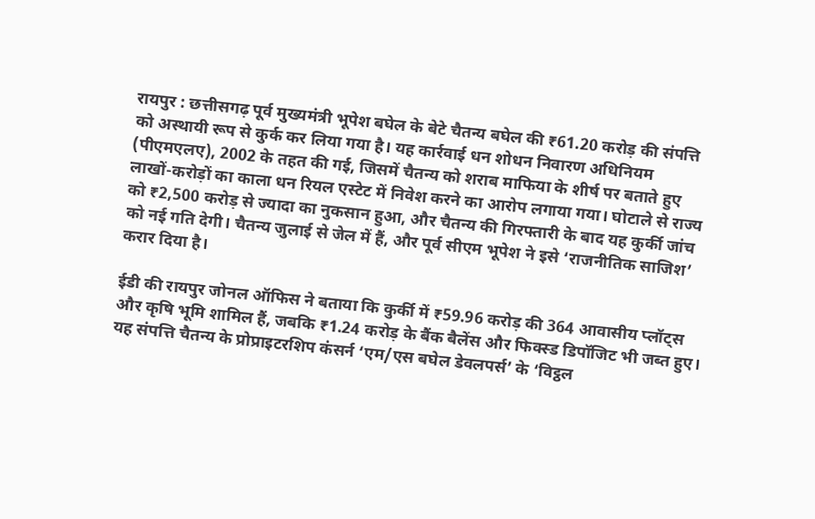रायपुर : छत्तीसगढ़ पूर्व मुख्यमंत्री भूपेश बघेल के बेटे चैतन्य बघेल की ₹61.20 करोड़ की संपत्ति को अस्थायी रूप से कुर्क कर लिया गया है। यह कार्रवाई धन शोधन निवारण अधिनियम (पीएमएलए), 2002 के तहत की गई, जिसमें चैतन्य को शराब माफिया के शीर्ष पर बताते हुए लाखों-करोड़ों का काला धन रियल एस्टेट में निवेश करने का आरोप लगाया गया। घोटाले से राज्य को ₹2,500 करोड़ से ज्यादा का नुकसान हुआ, और चैतन्य की गिरफ्तारी के बाद यह कुर्की जांच को नई गति देगी। चैतन्य जुलाई से जेल में हैं, और पूर्व सीएम भूपेश ने इसे ‘राजनीतिक साजिश’ करार दिया है।

ईडी की रायपुर जोनल ऑफिस ने बताया कि कुर्की में ₹59.96 करोड़ की 364 आवासीय प्लॉट्स और कृषि भूमि शामिल हैं, जबकि ₹1.24 करोड़ के बैंक बैलेंस और फिक्स्ड डिपॉजिट भी जब्त हुए। यह संपत्ति चैतन्य के प्रोप्राइटरशिप कंसर्न ‘एम/एस बघेल डेवलपर्स’ के ‘विट्ठल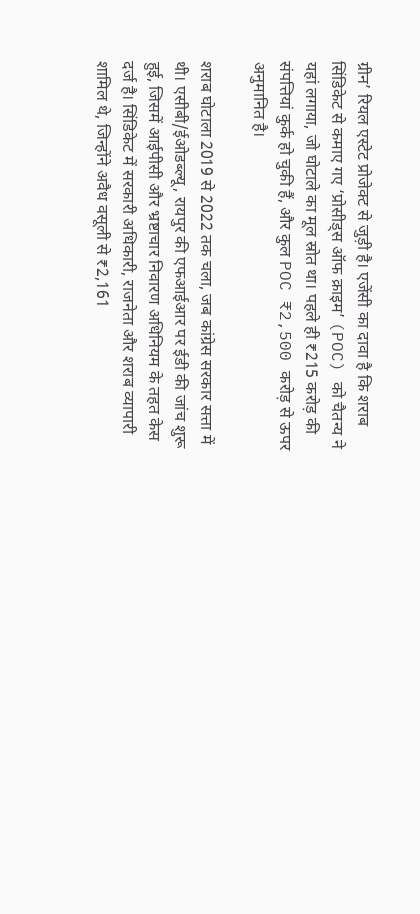ग्रीन’ रियल एस्टेट प्रोजेक्ट से जुड़ी है। एजेंसी का दावा है कि शराब सिंडिकेट से कमाए गए ‘प्रोसीड्स ऑफ क्राइम’ (POC) को चैतन्य ने यहां लगाया, जो घोटाले का मूल स्रोत था। पहले ही ₹215 करोड़ की संपत्तियां कुर्क हो चुकी हैं, और कुल POC ₹2,500 करोड़ से ऊपर अनुमानित है।

शराब घोटाला 2019 से 2022 तक चला, जब कांग्रेस सरकार सत्ता में थी। एसीबी/ईओडब्ल्यू, रायपुर की एफआईआर पर ईडी की जांच शुरू हुई, जिसमें आईपीसी और भ्रष्टाचार निवारण अधिनियम के तहत केस दर्ज है। सिंडिकेट में सरकारी अधिकारी, राजनेता और शराब व्यापारी शामिल थे, जिन्होंने अवैध वसूली से ₹2,161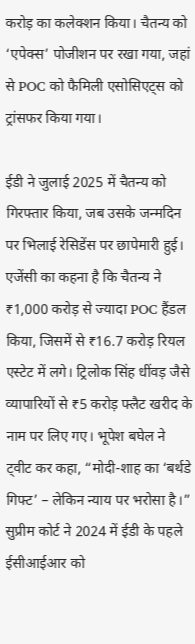करोड़ का कलेक्शन किया। चैतन्य को ‘एपेक्स’ पोजीशन पर रखा गया, जहां से POC को फैमिली एसोसिएट्स को ट्रांसफर किया गया।

ईडी ने जुलाई 2025 में चैतन्य को गिरफ्तार किया, जब उसके जन्मदिन पर भिलाई रेसिडेंस पर छापेमारी हुई। एजेंसी का कहना है कि चैतन्य ने ₹1,000 करोड़ से ज्यादा POC हैंडल किया, जिसमें से ₹16.7 करोड़ रियल एस्टेट में लगे। ट्रिलोक सिंह धींवड़ जैसे व्यापारियों से ₹5 करोड़ फ्लैट खरीद के नाम पर लिए गए। भूपेश बघेल ने ट्वीट कर कहा, “मोदी-शाह का ‘बर्थडे गिफ्ट’ – लेकिन न्याय पर भरोसा है।” सुप्रीम कोर्ट ने 2024 में ईडी के पहले ईसीआईआर को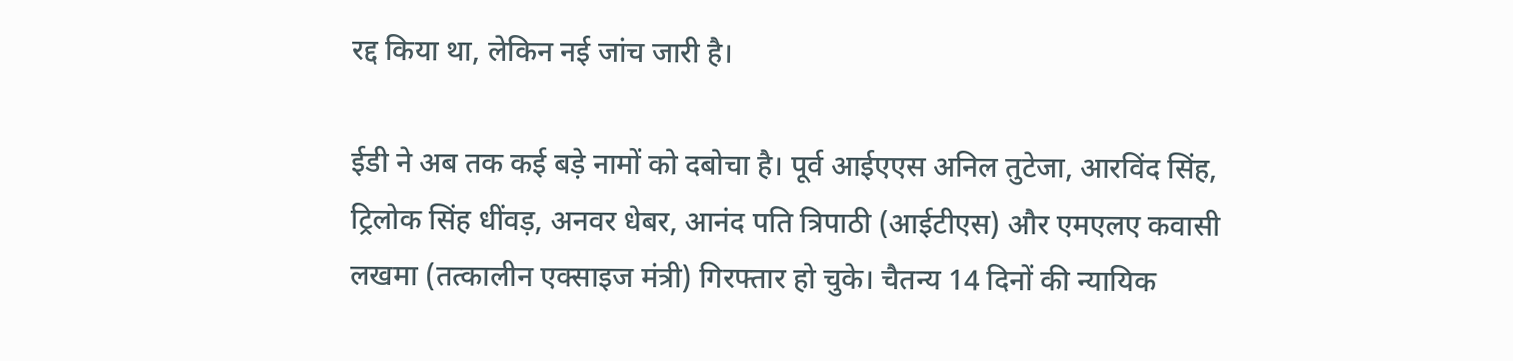रद्द किया था, लेकिन नई जांच जारी है।

ईडी ने अब तक कई बड़े नामों को दबोचा है। पूर्व आईएएस अनिल तुटेजा, आरविंद सिंह, ट्रिलोक सिंह धींवड़, अनवर धेबर, आनंद पति त्रिपाठी (आईटीएस) और एमएलए कवासी लखमा (तत्कालीन एक्साइज मंत्री) गिरफ्तार हो चुके। चैतन्य 14 दिनों की न्यायिक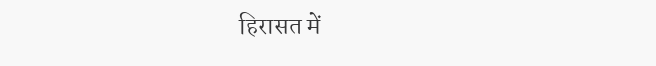हिरासत में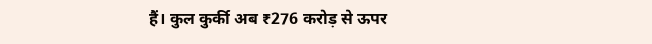हैं। कुल कुर्की अब ₹276 करोड़ से ऊपर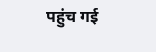पहुंच गई